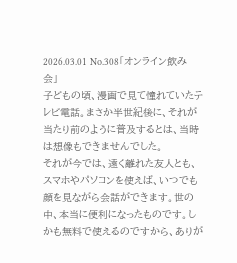2026.03.01 No.308「オンライン飲み会」
子どもの頃、漫画で見て憧れていたテレビ電話。まさか半世紀後に、それが当たり前のように普及するとは、当時は想像もできませんでした。
それが今では、遠く離れた友人とも、スマホやパソコンを使えば、いつでも顔を見ながら会話ができます。世の中、本当に便利になったものです。しかも無料で使えるのですから、ありが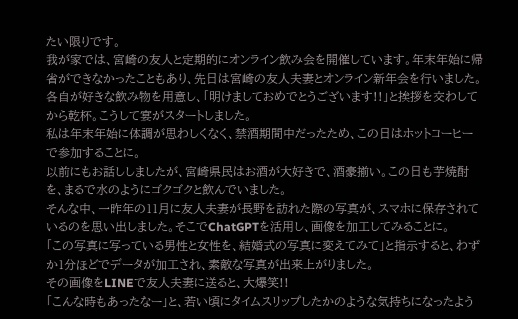たい限りです。
我が家では、宮崎の友人と定期的にオンライン飲み会を開催しています。年末年始に帰省ができなかったこともあり、先日は宮崎の友人夫妻とオンライン新年会を行いました。
各自が好きな飲み物を用意し、「明けましておめでとうございます!!」と挨拶を交わしてから乾杯。こうして宴がスタートしました。
私は年末年始に体調が思わしくなく、禁酒期間中だったため、この日はホットコーヒーで参加することに。
以前にもお話ししましたが、宮崎県民はお酒が大好きで、酒豪揃い。この日も芋焼酎を、まるで水のようにゴクゴクと飲んでいました。
そんな中、一昨年の11月に友人夫妻が長野を訪れた際の写真が、スマホに保存されているのを思い出しました。そこでChatGPTを活用し、画像を加工してみることに。
「この写真に写っている男性と女性を、結婚式の写真に変えてみて」と指示すると、わずか1分ほどでデータが加工され、素敵な写真が出来上がりました。
その画像をLINEで友人夫妻に送ると、大爆笑!!
「こんな時もあったなー」と、若い頃にタイムスリップしたかのような気持ちになったよう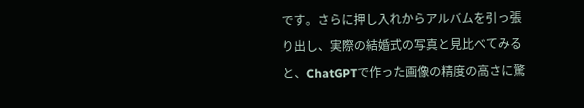です。さらに押し入れからアルバムを引っ張り出し、実際の結婚式の写真と見比べてみると、ChatGPTで作った画像の精度の高さに驚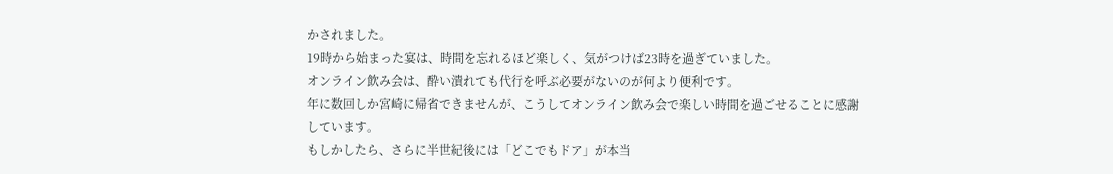かされました。
19時から始まった宴は、時間を忘れるほど楽しく、気がつけば23時を過ぎていました。
オンライン飲み会は、酔い潰れても代行を呼ぶ必要がないのが何より便利です。
年に数回しか宮崎に帰省できませんが、こうしてオンライン飲み会で楽しい時間を過ごせることに感謝しています。
もしかしたら、さらに半世紀後には「どこでもドア」が本当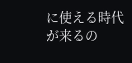に使える時代が来るの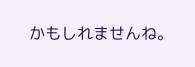かもしれませんね。